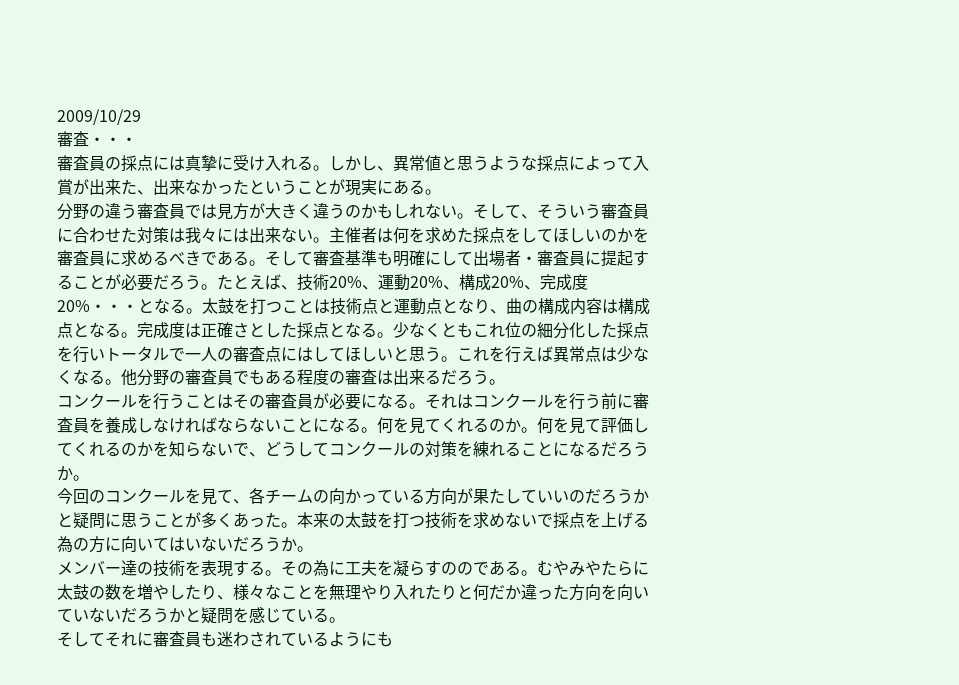2009/10/29
審査・・・
審査員の採点には真摯に受け入れる。しかし、異常値と思うような採点によって入賞が出来た、出来なかったということが現実にある。
分野の違う審査員では見方が大きく違うのかもしれない。そして、そういう審査員に合わせた対策は我々には出来ない。主催者は何を求めた採点をしてほしいのかを審査員に求めるべきである。そして審査基準も明確にして出場者・審査員に提起することが必要だろう。たとえば、技術20%、運動20%、構成20%、完成度20%・・・となる。太鼓を打つことは技術点と運動点となり、曲の構成内容は構成点となる。完成度は正確さとした採点となる。少なくともこれ位の細分化した採点を行いトータルで一人の審査点にはしてほしいと思う。これを行えば異常点は少なくなる。他分野の審査員でもある程度の審査は出来るだろう。
コンクールを行うことはその審査員が必要になる。それはコンクールを行う前に審査員を養成しなければならないことになる。何を見てくれるのか。何を見て評価してくれるのかを知らないで、どうしてコンクールの対策を練れることになるだろうか。
今回のコンクールを見て、各チームの向かっている方向が果たしていいのだろうかと疑問に思うことが多くあった。本来の太鼓を打つ技術を求めないで採点を上げる為の方に向いてはいないだろうか。
メンバー達の技術を表現する。その為に工夫を凝らすののである。むやみやたらに太鼓の数を増やしたり、様々なことを無理やり入れたりと何だか違った方向を向いていないだろうかと疑問を感じている。
そしてそれに審査員も迷わされているようにも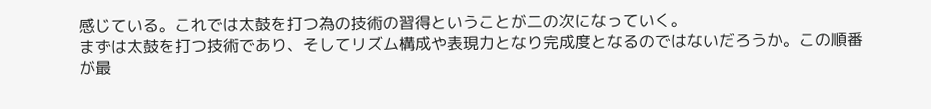感じている。これでは太鼓を打つ為の技術の習得ということが二の次になっていく。
まずは太鼓を打つ技術であり、そしてリズム構成や表現力となり完成度となるのではないだろうか。この順番が最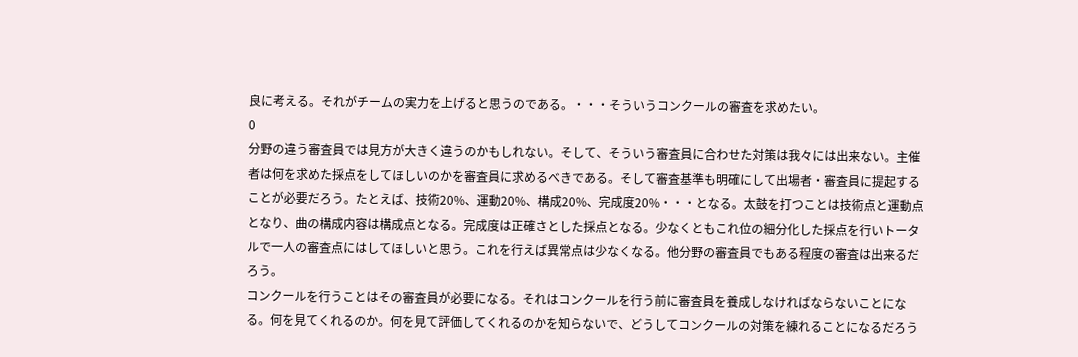良に考える。それがチームの実力を上げると思うのである。・・・そういうコンクールの審査を求めたい。
0
分野の違う審査員では見方が大きく違うのかもしれない。そして、そういう審査員に合わせた対策は我々には出来ない。主催者は何を求めた採点をしてほしいのかを審査員に求めるべきである。そして審査基準も明確にして出場者・審査員に提起することが必要だろう。たとえば、技術20%、運動20%、構成20%、完成度20%・・・となる。太鼓を打つことは技術点と運動点となり、曲の構成内容は構成点となる。完成度は正確さとした採点となる。少なくともこれ位の細分化した採点を行いトータルで一人の審査点にはしてほしいと思う。これを行えば異常点は少なくなる。他分野の審査員でもある程度の審査は出来るだろう。
コンクールを行うことはその審査員が必要になる。それはコンクールを行う前に審査員を養成しなければならないことになる。何を見てくれるのか。何を見て評価してくれるのかを知らないで、どうしてコンクールの対策を練れることになるだろう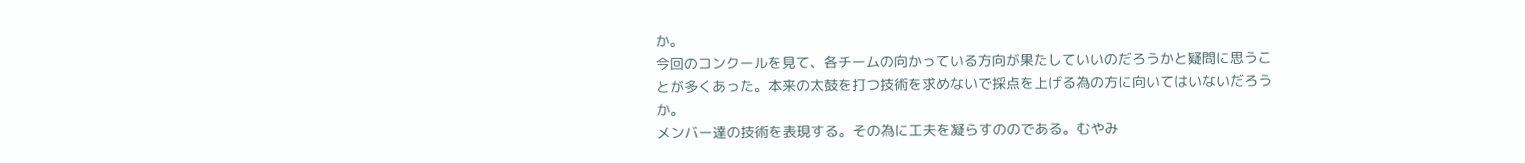か。
今回のコンクールを見て、各チームの向かっている方向が果たしていいのだろうかと疑問に思うことが多くあった。本来の太鼓を打つ技術を求めないで採点を上げる為の方に向いてはいないだろうか。
メンバー達の技術を表現する。その為に工夫を凝らすののである。むやみ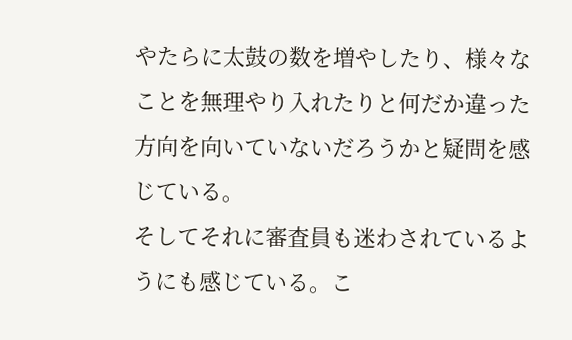やたらに太鼓の数を増やしたり、様々なことを無理やり入れたりと何だか違った方向を向いていないだろうかと疑問を感じている。
そしてそれに審査員も迷わされているようにも感じている。こ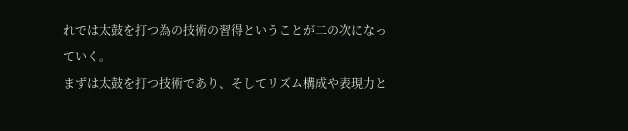れでは太鼓を打つ為の技術の習得ということが二の次になっていく。
まずは太鼓を打つ技術であり、そしてリズム構成や表現力と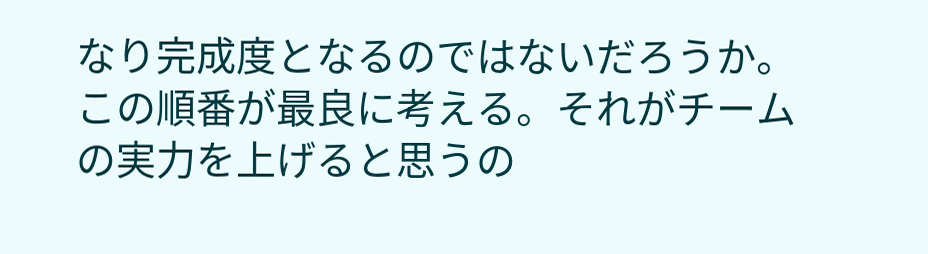なり完成度となるのではないだろうか。この順番が最良に考える。それがチームの実力を上げると思うの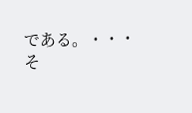である。・・・そ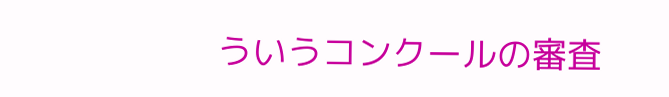ういうコンクールの審査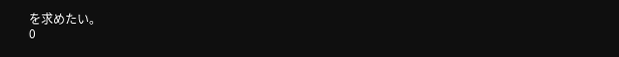を求めたい。
0